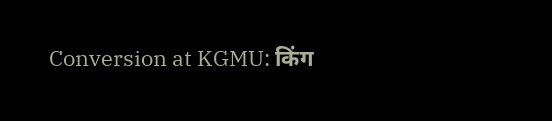Conversion at KGMU: किंग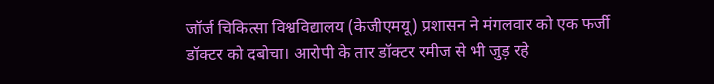जॉर्ज चिकित्सा विश्वविद्यालय (केजीएमयू) प्रशासन ने मंगलवार को एक फर्जी डॉक्टर को दबोचा। आरोपी के तार डॉक्टर रमीज से भी जुड़ रहे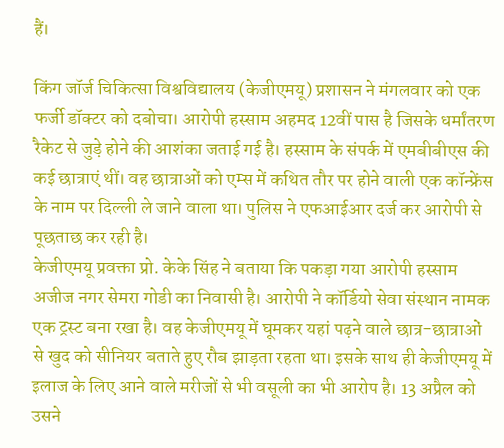हैं।

किंग जॉर्ज चिकित्सा विश्वविद्यालय (केजीएमयू) प्रशासन ने मंगलवार को एक फर्जी डॉक्टर को दबोचा। आरोपी हस्साम अहमद 12वीं पास है जिसके धर्मांतरण रैकेट से जुड़े होने की आशंका जताई गई है। हस्साम के संपर्क में एमबीबीएस की कई छात्राएं थीं। वह छात्राओं को एम्स में कथित तौर पर होने वाली एक कॉन्फ्रेंस के नाम पर दिल्ली ले जाने वाला था। पुलिस ने एफआईआर दर्ज कर आरोपी से पूछताछ कर रही है।
केजीएमयू प्रवक्ता प्रो. केके सिंह ने बताया कि पकड़ा गया आरोपी हस्साम अजीज नगर सेमरा गोडी का निवासी है। आरोपी ने कॉर्डियो सेवा संस्थान नामक एक ट्रस्ट बना रखा है। वह केजीएमयू में घूमकर यहां पढ़ने वाले छात्र-छात्राओं से खुद को सीनियर बताते हुए रौब झाड़ता रहता था। इसके साथ ही केजीएमयू में इलाज के लिए आने वाले मरीजों से भी वसूली का भी आरोप है। 13 अप्रैल को उसने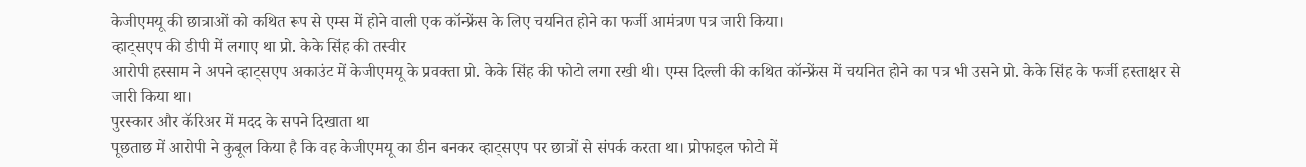केजीएमयू की छात्राओं को कथित रूप से एम्स में होने वाली एक कॉन्फ्रेंस के लिए चयनित होने का फर्जी आमंत्रण पत्र जारी किया।
व्हाट्सएप की डीपी में लगाए था प्रो. केके सिंह की तस्वीर
आरोपी हस्साम ने अपने व्हाट्सएप अकाउंट में केजीएमयू के प्रवक्ता प्रो. केके सिंह की फोटो लगा रखी थी। एम्स दिल्ली की कथित कॉन्फ्रेंस में चयनित होने का पत्र भी उसने प्रो. केके सिंह के फर्जी हस्ताक्षर से जारी किया था।
पुरस्कार और कॅरिअर में मदद के सपने दिखाता था
पूछताछ में आरोपी ने कुबूल किया है कि वह केजीएमयू का डीन बनकर व्हाट्सएप पर छात्रों से संपर्क करता था। प्रोफाइल फोटो में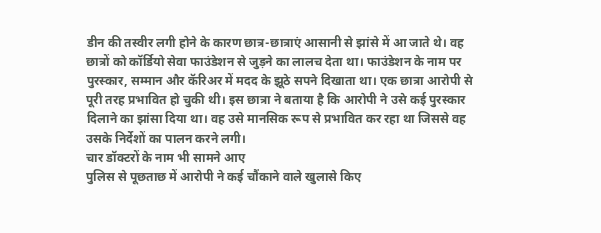डीन की तस्वीर लगी होने के कारण छात्र-छात्राएं आसानी से झांसे में आ जाते थे। वह छात्रों को कॉर्डियो सेवा फाउंडेशन से जुड़ने का लालच देता था। फाउंडेशन के नाम पर पुरस्कार, सम्मान और कॅरिअर में मदद के झूठे सपने दिखाता था। एक छात्रा आरोपी से पूरी तरह प्रभावित हो चुकी थी। इस छात्रा ने बताया है कि आरोपी ने उसे कई पुरस्कार दिलाने का झांसा दिया था। वह उसे मानसिक रूप से प्रभावित कर रहा था जिससे वह उसके निर्देशों का पालन करने लगी।
चार डॉक्टरों के नाम भी सामने आए
पुलिस से पूछताछ में आरोपी ने कई चौंकाने वाले खुलासे किए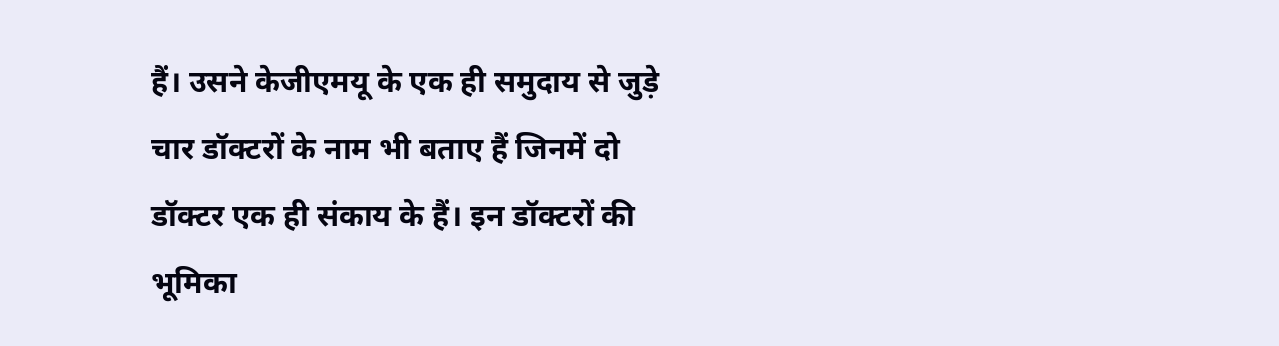हैं। उसने केजीएमयू के एक ही समुदाय से जुड़े चार डॉक्टरों के नाम भी बताए हैं जिनमें दो डॉक्टर एक ही संकाय के हैं। इन डॉक्टरों की भूमिका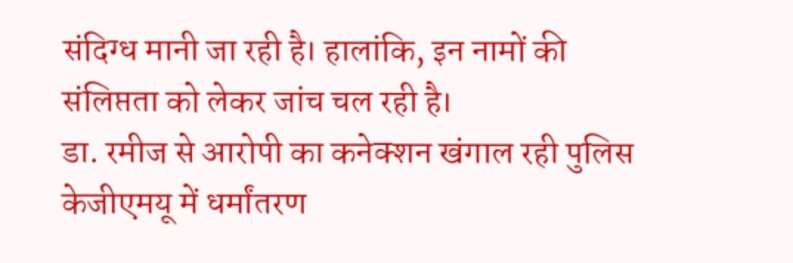संदिग्ध मानी जा रही है। हालांकि, इन नामों की संलिप्तता को लेकर जांच चल रही है।
डा. रमीज से आरोपी का कनेक्शन खंगाल रही पुलिस
केजीएमयू में धर्मांतरण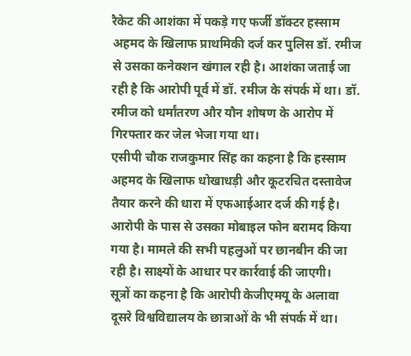रैकेट की आशंका में पकड़े गए फर्जी डॉक्टर हस्साम अहमद के खिलाफ प्राथमिकी दर्ज कर पुलिस डॉ. रमीज से उसका कनेक्शन खंगाल रही है। आशंका जताई जा रही है कि आरोपी पूर्व में डॉ. रमीज के संपर्क में था। डॉ. रमीज को धर्मांतरण और यौन शोषण के आरोप में गिरफ्तार कर जेल भेजा गया था।
एसीपी चौक राजकुमार सिंह का कहना है कि हस्साम अहमद के खिलाफ धोखाधड़ी और कूटरचित दस्तावेज तैयार करने की धारा में एफआईआर दर्ज की गई है। आरोपी के पास से उसका मोबाइल फोन बरामद किया गया है। मामले की सभी पहलुओं पर छानबीन की जा रही है। साक्ष्यों के आधार पर कार्रवाई की जाएगी।
सूत्रों का कहना है कि आरोपी केजीएमयू के अलावा दूसरे विश्वविद्यालय के छात्राओं के भी संपर्क में था।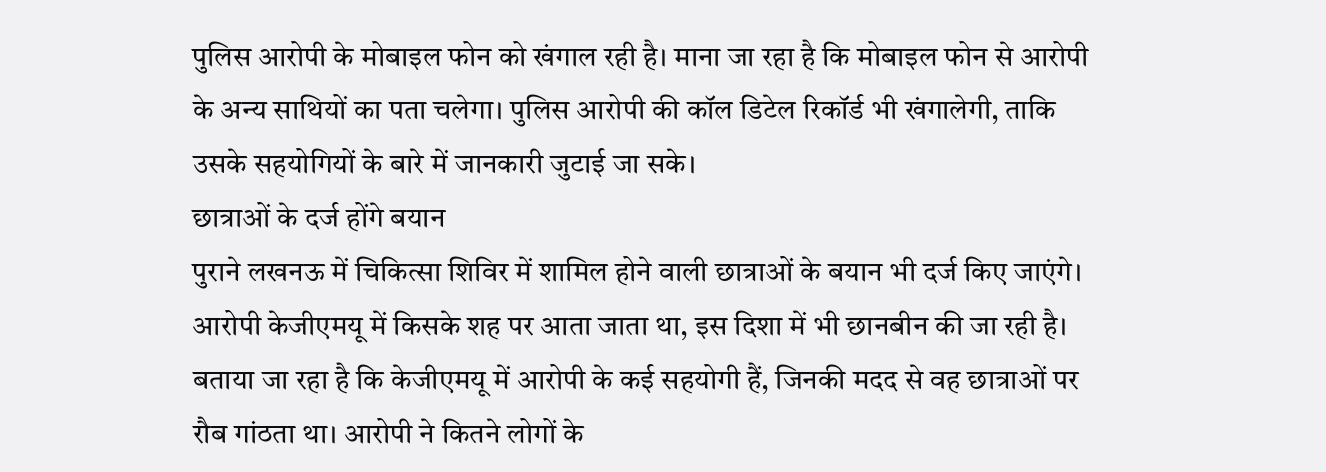पुलिस आरोपी के मोबाइल फोन को खंगाल रही है। माना जा रहा है कि मोबाइल फोन से आरोपी के अन्य साथियों का पता चलेगा। पुलिस आरोपी की कॉल डिटेल रिकॉर्ड भी खंगालेगी, ताकि उसके सहयोगियों के बारे में जानकारी जुटाई जा सके।
छात्राओं के दर्ज होंगे बयान
पुराने लखनऊ में चिकित्सा शिविर में शामिल होने वाली छात्राओं के बयान भी दर्ज किए जाएंगे। आरोपी केजीएमयू में किसके शह पर आता जाता था, इस दिशा में भी छानबीन की जा रही है। बताया जा रहा है कि केजीएमयू में आरोपी के कई सहयोगी हैं, जिनकी मदद से वह छात्राओं पर रौब गांठता था। आरोपी ने कितने लोगों के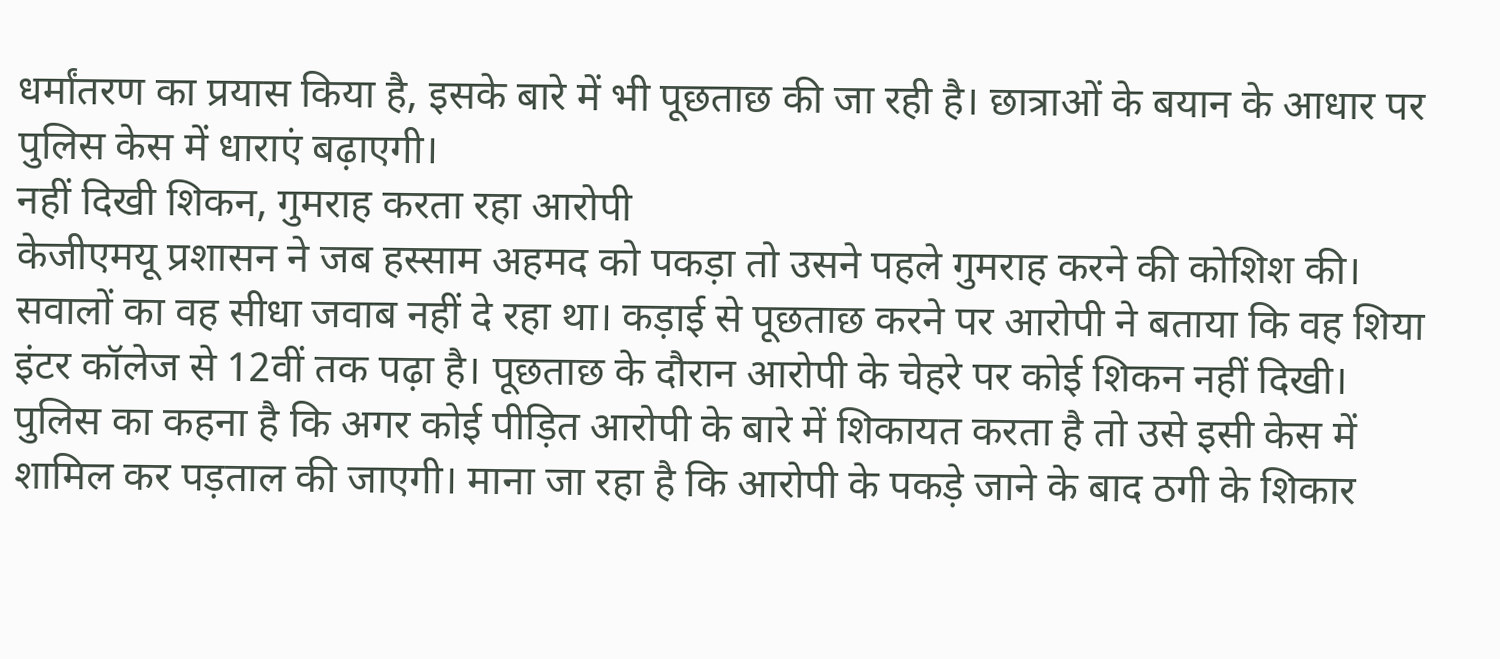धर्मांतरण का प्रयास किया है, इसके बारे में भी पूछताछ की जा रही है। छात्राओं के बयान के आधार पर पुलिस केस में धाराएं बढ़ाएगी।
नहीं दिखी शिकन, गुमराह करता रहा आरोपी
केजीएमयू प्रशासन ने जब हस्साम अहमद को पकड़ा तो उसने पहले गुमराह करने की कोशिश की। सवालों का वह सीधा जवाब नहीं दे रहा था। कड़ाई से पूछताछ करने पर आरोपी ने बताया कि वह शिया इंटर कॉलेज से 12वीं तक पढ़ा है। पूछताछ के दौरान आरोपी के चेहरे पर कोई शिकन नहीं दिखी। पुलिस का कहना है कि अगर कोई पीड़ित आरोपी के बारे में शिकायत करता है तो उसे इसी केस में शामिल कर पड़ताल की जाएगी। माना जा रहा है कि आरोपी के पकड़े जाने के बाद ठगी के शिकार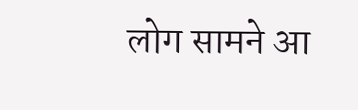लोग सामने आ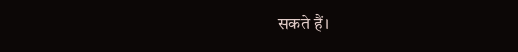सकते हैं।